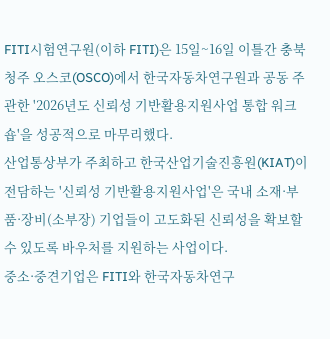FITI시험연구원(이하 FITI)은 15일~16일 이틀간 충북 청주 오스코(OSCO)에서 한국자동차연구원과 공동 주관한 '2026년도 신뢰성 기반활용지원사업 통합 워크숍'을 성공적으로 마무리했다.
산업통상부가 주최하고 한국산업기술진흥원(KIAT)이 전담하는 '신뢰성 기반활용지원사업'은 국내 소재·부품·장비(소부장) 기업들이 고도화된 신뢰성을 확보할 수 있도록 바우처를 지원하는 사업이다.
중소·중견기업은 FITI와 한국자동차연구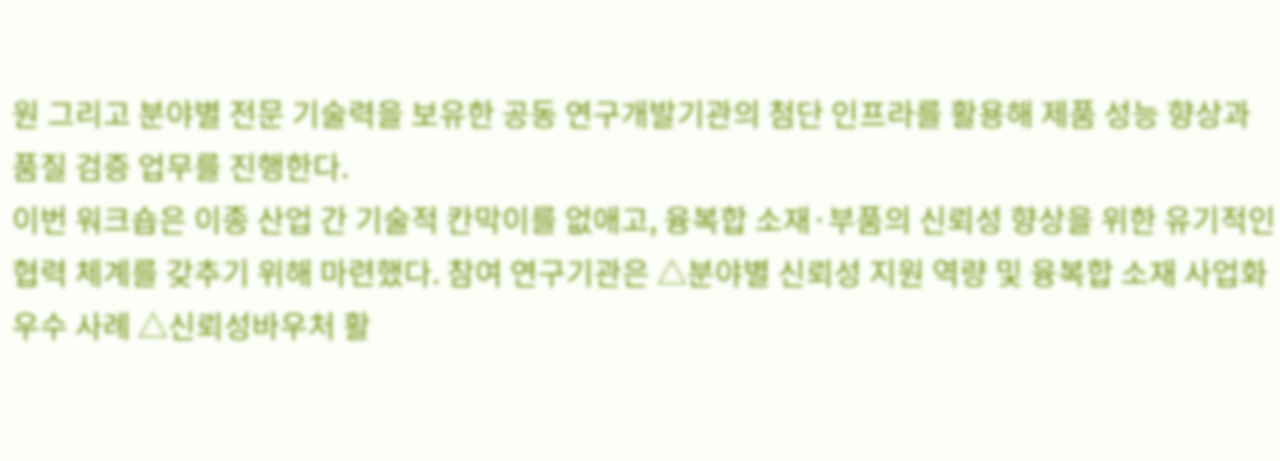원 그리고 분야별 전문 기술력을 보유한 공동 연구개발기관의 첨단 인프라를 활용해 제품 성능 향상과 품질 검증 업무를 진행한다.
이번 워크숍은 이종 산업 간 기술적 칸막이를 없애고, 융복합 소재·부품의 신뢰성 향상을 위한 유기적인 협력 체계를 갖추기 위해 마련했다. 참여 연구기관은 △분야별 신뢰성 지원 역량 및 융복합 소재 사업화 우수 사례 △신뢰성바우처 활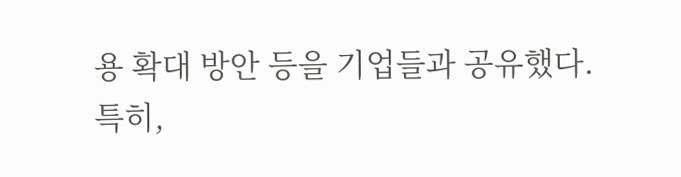용 확대 방안 등을 기업들과 공유했다.
특히,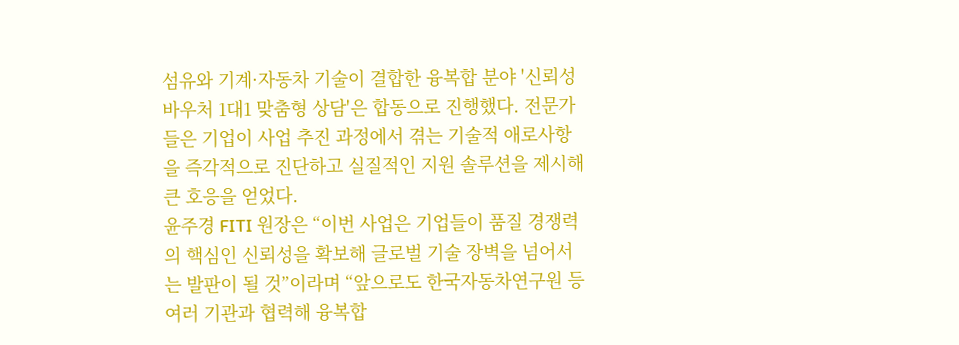섬유와 기계·자동차 기술이 결합한 융복합 분야 '신뢰성바우처 1대1 맞춤형 상담'은 합동으로 진행했다. 전문가들은 기업이 사업 추진 과정에서 겪는 기술적 애로사항을 즉각적으로 진단하고 실질적인 지원 솔루션을 제시해 큰 호응을 얻었다.
윤주경 FITI 원장은 “이번 사업은 기업들이 품질 경쟁력의 핵심인 신뢰성을 확보해 글로벌 기술 장벽을 넘어서는 발판이 될 것”이라며 “앞으로도 한국자동차연구원 등 여러 기관과 협력해 융복합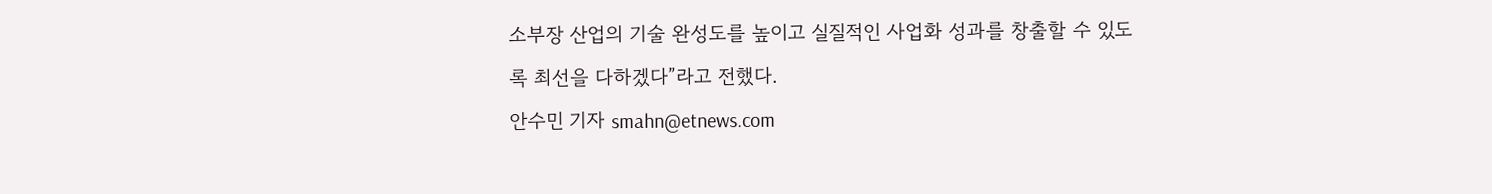소부장 산업의 기술 완성도를 높이고 실질적인 사업화 성과를 창출할 수 있도록 최선을 다하겠다”라고 전했다.
안수민 기자 smahn@etnews.com